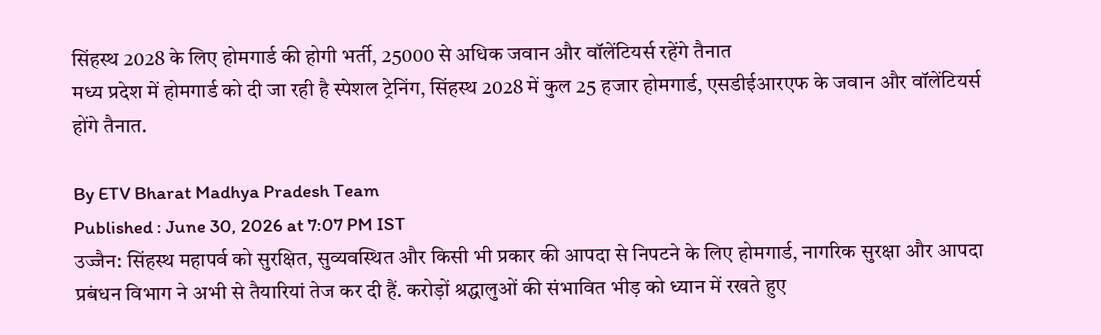सिंहस्थ 2028 के लिए होमगार्ड की होगी भर्ती, 25000 से अधिक जवान और वॉलेंटियर्स रहेंगे तैनात
मध्य प्रदेश में होमगार्ड को दी जा रही है स्पेशल ट्रेनिंग, सिंहस्थ 2028 में कुल 25 हजार होमगार्ड, एसडीईआरएफ के जवान और वॉलेंटियर्स होंगे तैनात.

By ETV Bharat Madhya Pradesh Team
Published : June 30, 2026 at 7:07 PM IST
उज्जैन: सिंहस्थ महापर्व को सुरक्षित, सुव्यवस्थित और किसी भी प्रकार की आपदा से निपटने के लिए होमगार्ड, नागरिक सुरक्षा और आपदा प्रबंधन विभाग ने अभी से तैयारियां तेज कर दी हैं. करोड़ों श्रद्धालुओं की संभावित भीड़ को ध्यान में रखते हुए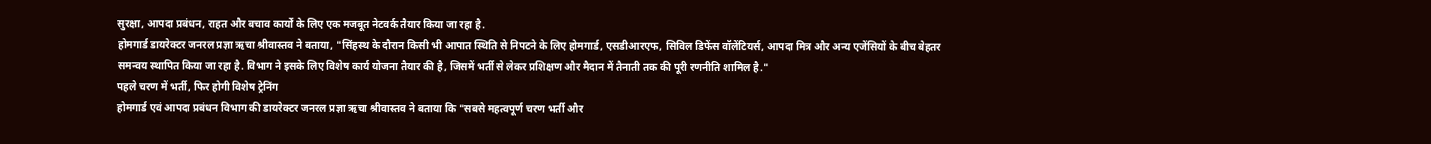सुरक्षा, आपदा प्रबंधन, राहत और बचाव कार्यों के लिए एक मजबूत नेटवर्क तैयार किया जा रहा है.
होमगार्ड डायरेक्टर जनरल प्रज्ञा ऋचा श्रीवास्तव ने बताया, "सिंहस्थ के दौरान किसी भी आपात स्थिति से निपटने के लिए होमगार्ड, एसडीआरएफ, सिविल डिफेंस वॉलेंटियर्स, आपदा मित्र और अन्य एजेंसियों के बीच बेहतर समन्वय स्थापित किया जा रहा है. विभाग ने इसके लिए विशेष कार्य योजना तैयार की है, जिसमें भर्ती से लेकर प्रशिक्षण और मैदान में तैनाती तक की पूरी रणनीति शामिल है."
पहले चरण में भर्ती, फिर होगी विशेष ट्रेनिंग
होमगार्ड एवं आपदा प्रबंधन विभाग की डायरेक्टर जनरल प्रज्ञा ऋचा श्रीवास्तव ने बताया कि "सबसे महत्वपूर्ण चरण भर्ती और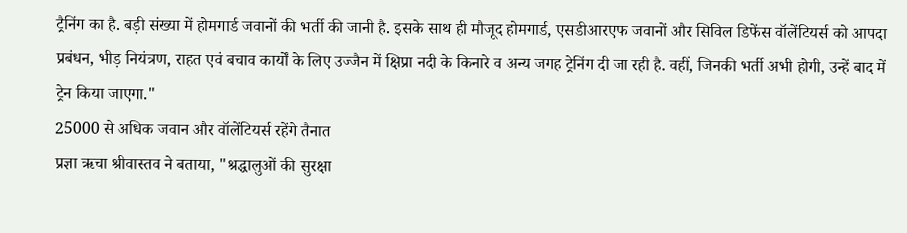ट्रैनिंग का है. बड़ी संख्या में होमगार्ड जवानों की भर्ती की जानी है. इसके साथ ही मौजूद होमगार्ड, एसडीआरएफ जवानों और सिविल डिफेंस वॉलेंटियर्स को आपदा प्रबंधन, भीड़ नियंत्रण, राहत एवं बचाव कार्यों के लिए उज्जैन में क्षिप्रा नदी के किनारे व अन्य जगह ट्रेनिंग दी जा रही है. वहीं, जिनकी भर्ती अभी होगी, उन्हें बाद में ट्रेन किया जाएगा."
25000 से अधिक जवान और वॉलेंटियर्स रहेंगे तैनात
प्रज्ञा ऋचा श्रीवास्तव ने बताया, "श्रद्धालुओं की सुरक्षा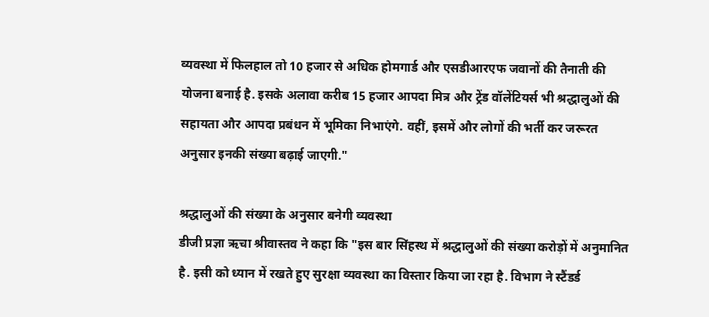व्यवस्था में फिलहाल तो 10 हजार से अधिक होमगार्ड और एसडीआरएफ जवानों की तैनाती की योजना बनाई है. इसके अलावा करीब 15 हजार आपदा मित्र और ट्रेंड वॉलेंटियर्स भी श्रद्धालुओं की सहायता और आपदा प्रबंधन में भूमिका निभाएंगे. वहीं, इसमें और लोगों की भर्ती कर जरूरत अनुसार इनकी संख्या बढ़ाई जाएगी."

श्रद्धालुओं की संख्या के अनुसार बनेगी व्यवस्था
डीजी प्रज्ञा ऋचा श्रीवास्तव ने कहा कि "इस बार सिंहस्थ में श्रद्धालुओं की संख्या करोड़ों में अनुमानित है. इसी को ध्यान में रखते हुए सुरक्षा व्यवस्था का विस्तार किया जा रहा है. विभाग ने स्टैंडर्ड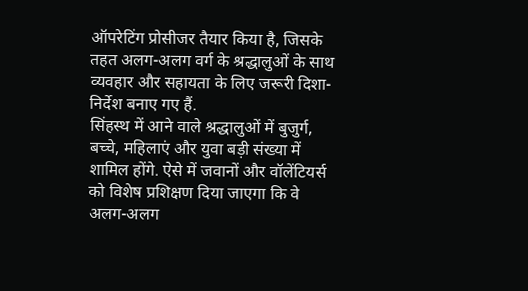ऑपरेटिंग प्रोसीजर तैयार किया है, जिसके तहत अलग-अलग वर्ग के श्रद्धालुओं के साथ व्यवहार और सहायता के लिए जरूरी दिशा-निर्देश बनाए गए हैं.
सिंहस्थ में आने वाले श्रद्धालुओं में बुजुर्ग, बच्चे, महिलाएं और युवा बड़ी संख्या में शामिल होंगे. ऐसे में जवानों और वॉलेंटियर्स को विशेष प्रशिक्षण दिया जाएगा कि वे अलग-अलग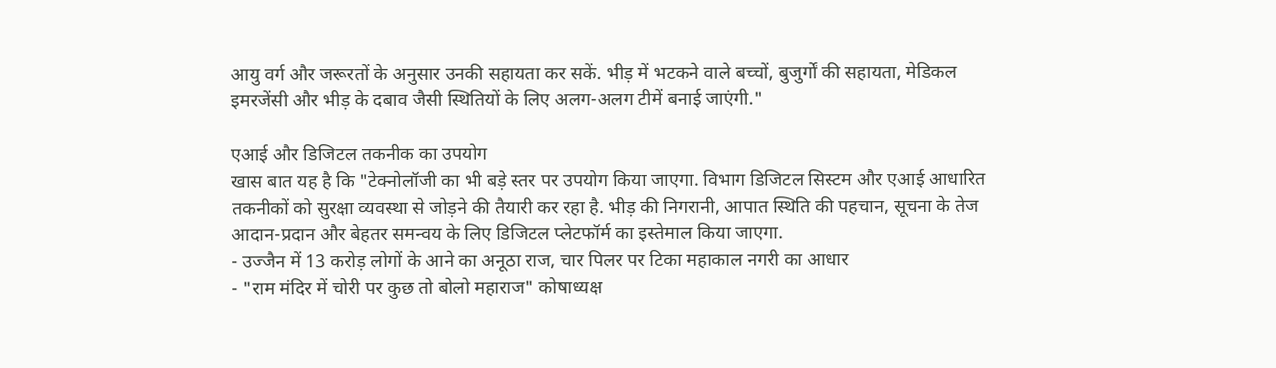आयु वर्ग और जरूरतों के अनुसार उनकी सहायता कर सकें. भीड़ में भटकने वाले बच्चों, बुजुर्गों की सहायता, मेडिकल इमरजेंसी और भीड़ के दबाव जैसी स्थितियों के लिए अलग-अलग टीमें बनाई जाएंगी."

एआई और डिजिटल तकनीक का उपयोग
खास बात यह है कि "टेक्नोलॉजी का भी बड़े स्तर पर उपयोग किया जाएगा. विभाग डिजिटल सिस्टम और एआई आधारित तकनीकों को सुरक्षा व्यवस्था से जोड़ने की तैयारी कर रहा है. भीड़ की निगरानी, आपात स्थिति की पहचान, सूचना के तेज आदान-प्रदान और बेहतर समन्वय के लिए डिजिटल प्लेटफॉर्म का इस्तेमाल किया जाएगा.
- उज्जैन में 13 करोड़ लोगों के आने का अनूठा राज, चार पिलर पर टिका महाकाल नगरी का आधार
- "राम मंदिर में चोरी पर कुछ तो बोलो महाराज" कोषाध्यक्ष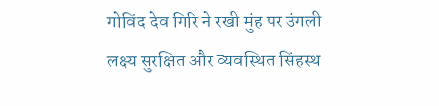गोविंद देव गिरि ने रखी मुंह पर उंगली
लक्ष्य सुरक्षित और व्यवस्थित सिंहस्थ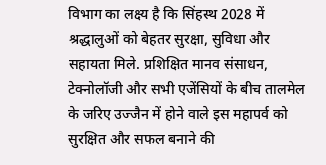विभाग का लक्ष्य है कि सिंहस्थ 2028 में श्रद्धालुओं को बेहतर सुरक्षा, सुविधा और सहायता मिले. प्रशिक्षित मानव संसाधन, टेक्नोलॉजी और सभी एजेंसियों के बीच तालमेल के जरिए उज्जैन में होने वाले इस महापर्व को सुरक्षित और सफल बनाने की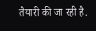तैयारी की जा रही है.